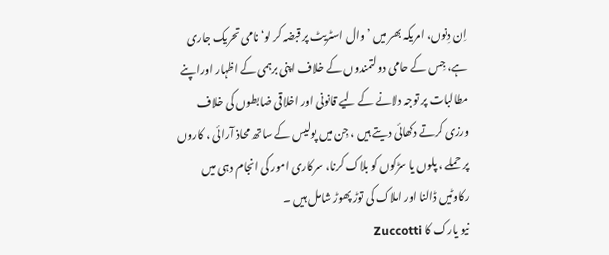اِن دِنوں، امریکہ بھر میں ’وال اسٹریٹ پر قبضہ کر لو‘ نامی تحریک جاری ہے، جِس کے حامی دولتمندوں کے خلاف اپنی برہمی کے اظہار اوراپنے مطالبات پر توجہ دلانے کے لیے قانونی اور اخلاقی ضابطوں کی خلاف ورزی کرتے دکھائی دیتے ہیں ، جِن میں پولیس کے ساتھ محاذ آرائی ، کاروں پر حملے ، پلوں یا سڑکوں کو بلاک کرنا، سرکاری امور کی انجام دہی میں رکاوٹیں ڈالنا اور املاک کی توڑ پھوڑ شامل ہیں ۔
نیو یارک کا Zuccotti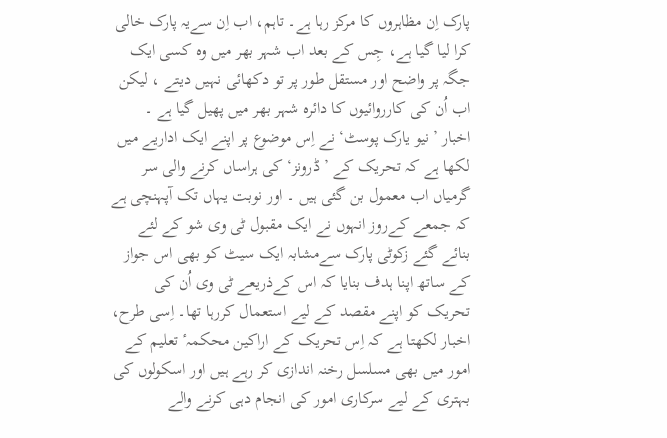پارک اِن مظاہروں کا مرکز رہا ہے۔ تاہم، اب اِن سےیہ پارک خالی کرا لیا گیا ہے، جِس کے بعد اب شہر بھر میں وہ کسی ایک جگہ پر واضح اور مستقل طور پر تو دکھائی نہیں دیتے ، لیکن اب اُن کی کارروائیوں کا دائرہ شہر بھر میں پھیل گیا ہے ۔
اخبار ’نیو یارک پوسٹ‘ نے اِس موضوع پر اپنے ایک اداریے میں لکھا ہے کہ تحریک کے ’ڈرونز‘ کی ہراساں کرنے والی سر گرمیاں اب معمول بن گئی ہیں ۔ اور نوبت یہاں تک آپہنچی ہے کہ جمعے کےروز انہوں نے ایک مقبول ٹی وی شو کے لئے بنائے گئے زکوٹی پارک سےمشابہ ایک سیٹ کو بھی اس جواز کے ساتھ اپنا ہدف بنایا کہ اس کےذریعے ٹی وی اُن کی تحریک کو اپنے مقصد کے لیے استعمال کررہا تھا۔ اِسی طرح، اخبار لکھتا ہے کہ اِس تحریک کے اراکین محکمہٴ تعلیم کے امور میں بھی مسلسل رخنہ اندازی کر رہے ہیں اور اسکولوں کی بہتری کے لیے سرکاری امور کی انجام دہی کرنے والے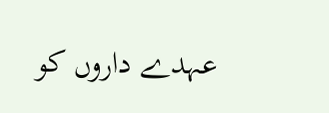عہدے داروں کو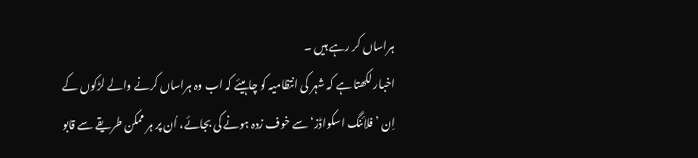ہراساں کر رہے ہیں ۔
اخبار لکھتا ہے کہ شہر کی انتظامیہ کو چاہیئے کہ اب وہ ہراساں کرنے والے لڑکوں کے اِن ’ فلائنگ اسکواڈز‘ سے خوف زدہ ہونے کی بجائے، اُن پر ہر ممکن طریقے سے قابو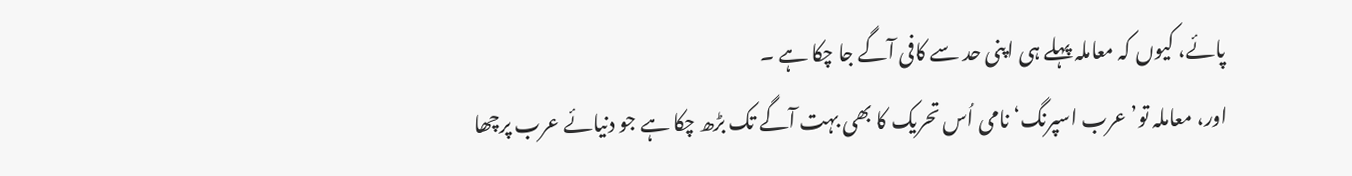پائے، کیوں کہ معاملہ پہلے ہی اپنی حد سے کافی آگے جا چکا ہے ۔
اور، معاملہ تو’ عرب اسپرنگ‘ نامی اُس تحریک کا بھی بہت آگے تک بڑھ چکا ہے جو دنیائے عرب پرچھا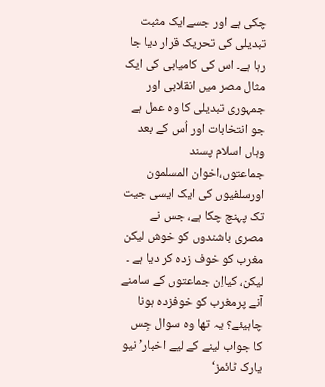چکی ہے اور جسےایک مثبت تبدیلی کی تحریک قرار دیا جا رہا ہے۔ اس کی کامیابی کی ایک مثال مصر میں انقلابی اور جمہوری تبدیلی کا وہ عمل ہے جو انتخابات اور اُس کے بعد وہاں اسلام پسند جماعتوں،اخوان المسلمون اورسلفیوں کی ایک ایسی جیت تک پہنچ چکا ہے، جس نے مصری باشندوں کو خوش لیکن مغرب کو خوف زدہ کر دیا ہے ۔
لیکن، کیااِن جماعتوں کے سامنے آنے پرمغرب کو خوفزدہ ہونا چاہیئے؟ یہ تھا وہ سوال جِس کا جواب لینے کے لیے اخبار’ نیو یارک ٹائمز‘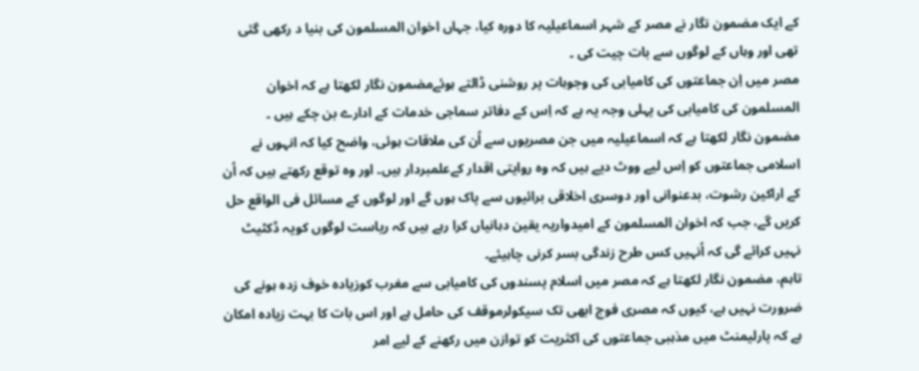کے ایک مضمون نگار نے مصر کے شہر اسماعیلیہ کا دورہ کیا، جہاں اخوان المسلمون کی بنیا د رکھی گئی تھی اور وہاں کے لوگوں سے بات چیت کی ۔
مصر میں اِن جماعتوں کی کامیابی کی وجوہات پر روشنی ڈالتے ہوئےمضمون نگار لکھتا ہے کہ اخوان المسلمون کی کامیابی کی پہلی وجہ یہ ہے کہ اِس کے دفاتر سماجی خدمات کے ادارے بن چکے ہیں ۔
مضمون نگار لکھتا ہے کہ اسماعیلیہ میں جن مصریوں سے اُن کی ملاقات ہوئی، واضح کیا کہ انہوں نے اسلامی جماعتوں کو اِس لیے ووٹ دیے ہیں کہ وہ روایتی اقدار کےعلمبردار ہیں۔ اور وہ توقع رکھتے ہیں کہ اُن کے اراکین رشوت، بدعنوانی اور دوسری اخلاقی برائیوں سے پاک ہوں گے اور لوگوں کے مسائل فی الواقع حل کریں گے، جب کہ اخوان المسلمون کے امیدواریہ یقین دہانیاں کرا رہے ہیں کہ ریاست لوگوں کویہ ڈکٹیٹ نہیں کرائے گی کہ اُنہیں کس طرح زندگی بسر کرنی چاہیئے۔
تاہم، مضمون نگار لکھتا ہے کہ مصر میں اسلام پسندوں کی کامیابی سے مغرب کوزیادہ خوف زدہ ہونے کی ضرورت نہیں ہے، کیوں کہ مصری فوج ابھی تک سیکولرموقف کی حامل ہے اور اس بات کا بہت زیادہ امکان ہے کہ پارلیمنٹ میں مذہبی جماعتوں کی اکثریت کو توازن میں رکھنے کے لیے امر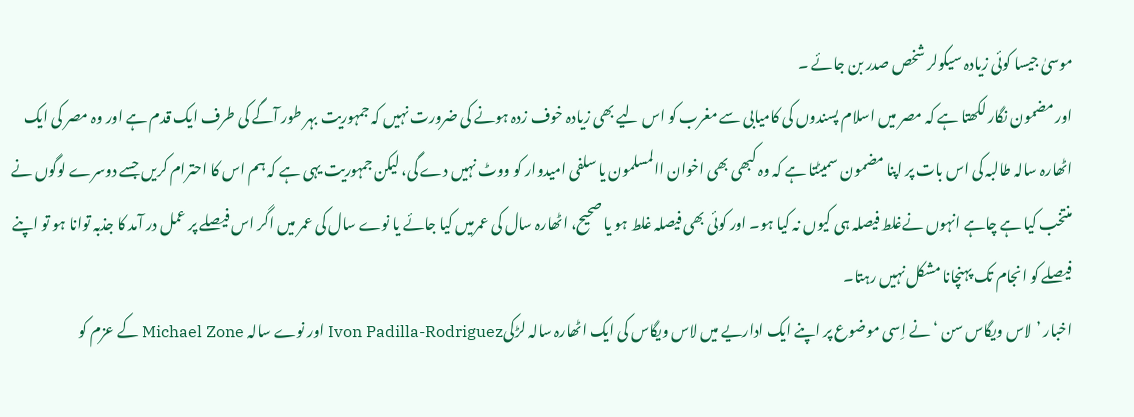موسیٰ جیسا کوئی زیادہ سیکولر شخص صدر بن جائے ۔
اور مضمون نگار لکھتا ہے کہ مصر میں اسلام پسندوں کی کامیابی سے مغرب کو اس لیے بھی زیادہ خوف زدہ ہونے کی ضرورت نہیں کہ جمہوریت بہر طور آگے کی طرف ایک قدم ہے اور وہ مصر کی ایک اٹھارہ سالہ طالبہ کی اس بات پر اپنا مضمون سمیٹتا ہے کہ وہ کبھی بھی اخوان االمسلمون یا سلفی امیدوار کو ووٹ نہیں دے گی، لیکن جمہوریت یہی ہے کہ ہم اس کا احترام کریں جسے دوسرے لوگوں نے منتخب کیا ہے چاہے انہوں نےغلط فیصلہ ہی کیوں نہ کیا ہو۔ اور کوئی بھی فیصلہ غلط ہو یا صحیح، اٹھارہ سال کی عمرمیں کیا جائے یا نوے سال کی عمر میں اگر اس فیصلے پر عمل در آمد کا جذبہ توانا ہو تو اپنے فیصلے کو انجام تک پہنچانا مشکل نہیں رہتا۔
اخبار ’لاس ویگاس سن ‘نے اِسی موضوع پر اپنے ایک اداریے میں لاس ویگاس کی ایک اٹھارہ سالہ لڑکیIvon Padilla-Rodriguez اور نوے سالہ Michael Zone کے عزم کو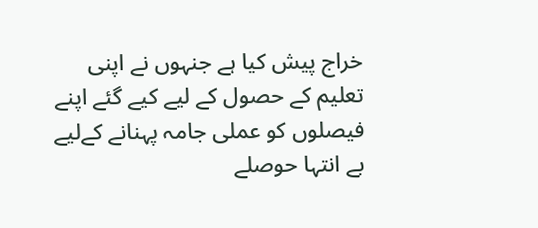خراج پیش کیا ہے جنہوں نے اپنی تعلیم کے حصول کے لیے کیے گئے اپنے فیصلوں کو عملی جامہ پہنانے کےلیے بے انتہا حوصلے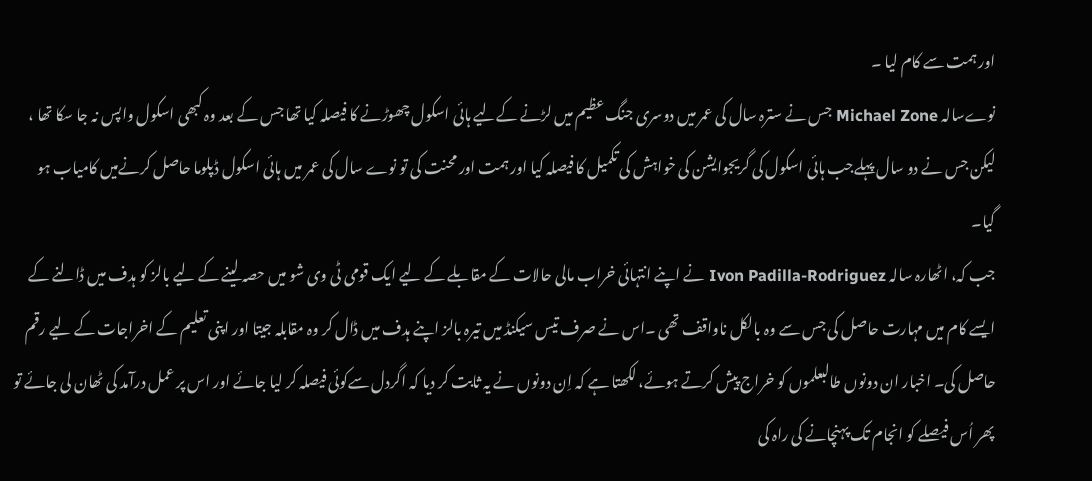اور ہمت سے کام لیا ۔
نوےسالہ Michael Zone جس نے سترہ سال کی عمر میں دوسری جنگ عظیم میں لڑنے کےلیے ہائی اسکول چھوڑنے کا فیصلہ کیا تھا جس کے بعد وہ کبھی اسکول واپس نہ جا سکا تھا ، لیکن جس نے دو سال پہلےجب ہائی اسکول کی گریجوایشن کی خواہش کی تکمیل کا فیصلہ کیا اور ہمت اور محنت کی تو نوے سال کی عمر میں ہائی اسکول ڈپلوما حاصل کرنےمیں کامیاب ہو گیا۔
جب کہ، اٹھارہ سالہ Ivon Padilla-Rodriguez نے اپنے انتہائی خراب مالی حالات کے مقابلے کے لیے ایک قومی ٹی وی شو میں حصہ لینے کے لیے بالز کو ہدف میں ڈالنے کے ایسے کام میں مہارت حاصل کی جس سے وہ بالکل ناواقف تھی ۔اس نے صرف تیس سیکنڈ میں تیرہ بالز اپنے ہدف میں ڈال کر وہ مقابلہ جیتا اور اپنی تعلیم کے اخراجات کے لیے رقم حاصل کی۔ اخبار ان دونوں طالبعلموں کو خراج پیش کرتے ہوئے، لکھتا ہے کہ اِن دونوں نے یہ ثابت کر دیا کہ اگردل سےکوئی فیصلہ کر لیا جائے اور اس پر عمل درآمد کی ٹھان لی جائے تو پھر اُس فیصلے کو انجام تک پہنچانے کی راہ کی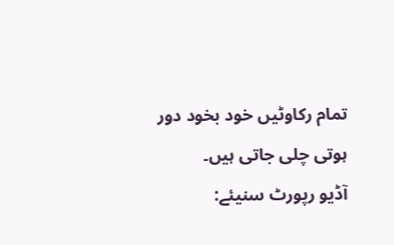تمام رکاوٹیں خود بخود دور ہوتی چلی جاتی ہیں۔
آڈیو رپورٹ سنیئے: